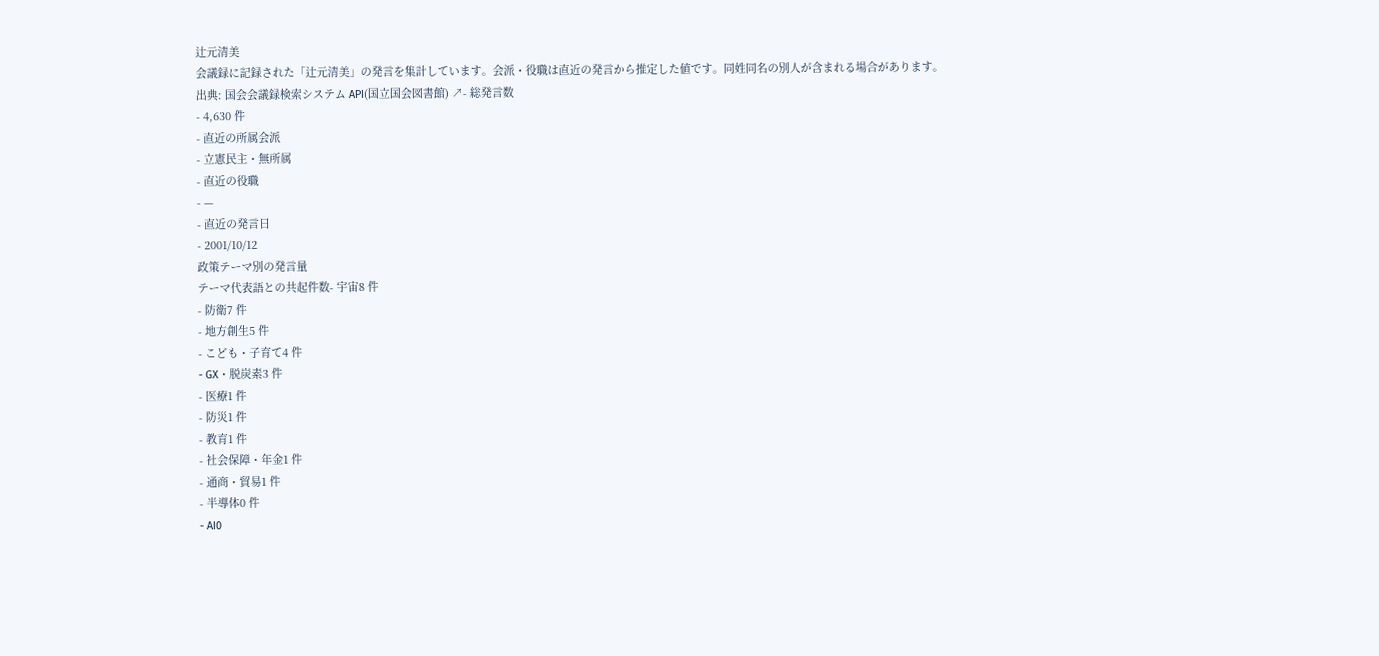辻元清美
会議録に記録された「辻元清美」の発言を集計しています。会派・役職は直近の発言から推定した値です。同姓同名の別人が含まれる場合があります。
出典: 国会会議録検索システム API(国立国会図書館) ↗- 総発言数
- 4,630 件
- 直近の所属会派
- 立憲民主・無所属
- 直近の役職
- —
- 直近の発言日
- 2001/10/12
政策テーマ別の発言量
テーマ代表語との共起件数- 宇宙8 件
- 防衛7 件
- 地方創生5 件
- こども・子育て4 件
- GX・脱炭素3 件
- 医療1 件
- 防災1 件
- 教育1 件
- 社会保障・年金1 件
- 通商・貿易1 件
- 半導体0 件
- AI0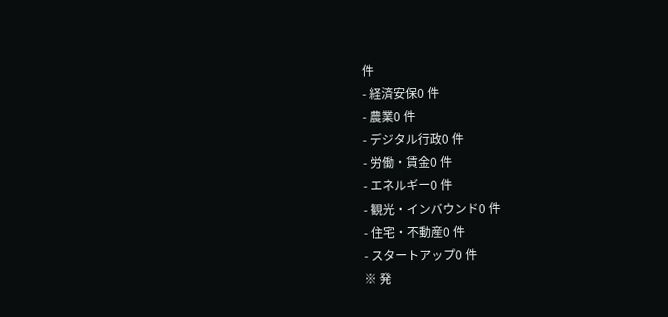件
- 経済安保0 件
- 農業0 件
- デジタル行政0 件
- 労働・賃金0 件
- エネルギー0 件
- 観光・インバウンド0 件
- 住宅・不動産0 件
- スタートアップ0 件
※ 発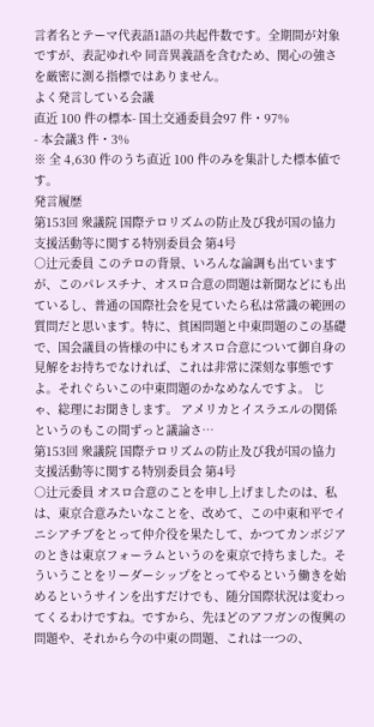言者名とテーマ代表語1語の共起件数です。全期間が対象ですが、表記ゆれや 同音異義語を含むため、関心の強さを厳密に測る指標ではありません。
よく発言している会議
直近 100 件の標本- 国土交通委員会97 件・97%
- 本会議3 件・3%
※ 全 4,630 件のうち直近 100 件のみを集計した標本値です。
発言履歴
第153回 衆議院 国際テロリズムの防止及び我が国の協力支援活動等に関する特別委員会 第4号
○辻元委員 このテロの背景、いろんな論調も出ていますが、このパレスチナ、オスロ合意の問題は新聞などにも出ているし、普通の国際社会を見ていたら私は常識の範囲の質問だと思います。特に、貧困問題と中東問題のこの基礎で、国会議員の皆様の中にもオスロ合意について御自身の見解をお持ちでなければ、これは非常に深刻な事態ですよ。それぐらいこの中東問題のかなめなんですよ。 じゃ、総理にお聞きします。 アメリカとイスラエルの関係というのもこの間ずっと議論さ…
第153回 衆議院 国際テロリズムの防止及び我が国の協力支援活動等に関する特別委員会 第4号
○辻元委員 オスロ合意のことを申し上げましたのは、私は、東京合意みたいなことを、改めて、この中東和平でイニシアチブをとって仲介役を果たして、かつてカンボジアのときは東京フォーラムというのを東京で持ちました。そういうことをリーダーシップをとってやるという働きを始めるというサインを出すだけでも、随分国際状況は変わってくるわけですね。ですから、先ほどのアフガンの復興の問題や、それから今の中東の問題、これは一つの、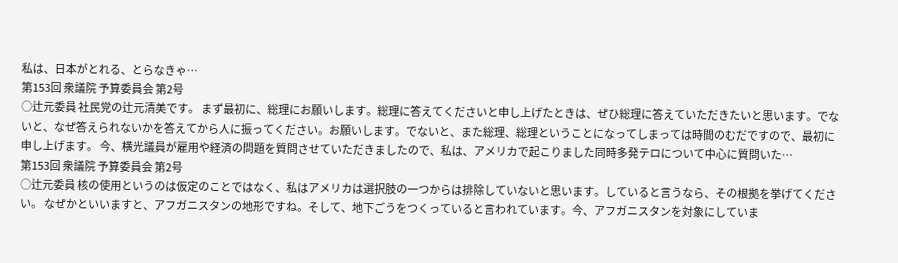私は、日本がとれる、とらなきゃ…
第153回 衆議院 予算委員会 第2号
○辻元委員 社民党の辻元清美です。 まず最初に、総理にお願いします。総理に答えてくださいと申し上げたときは、ぜひ総理に答えていただきたいと思います。でないと、なぜ答えられないかを答えてから人に振ってください。お願いします。でないと、また総理、総理ということになってしまっては時間のむだですので、最初に申し上げます。 今、横光議員が雇用や経済の問題を質問させていただきましたので、私は、アメリカで起こりました同時多発テロについて中心に質問いた…
第153回 衆議院 予算委員会 第2号
○辻元委員 核の使用というのは仮定のことではなく、私はアメリカは選択肢の一つからは排除していないと思います。していると言うなら、その根拠を挙げてください。 なぜかといいますと、アフガニスタンの地形ですね。そして、地下ごうをつくっていると言われています。今、アフガニスタンを対象にしていま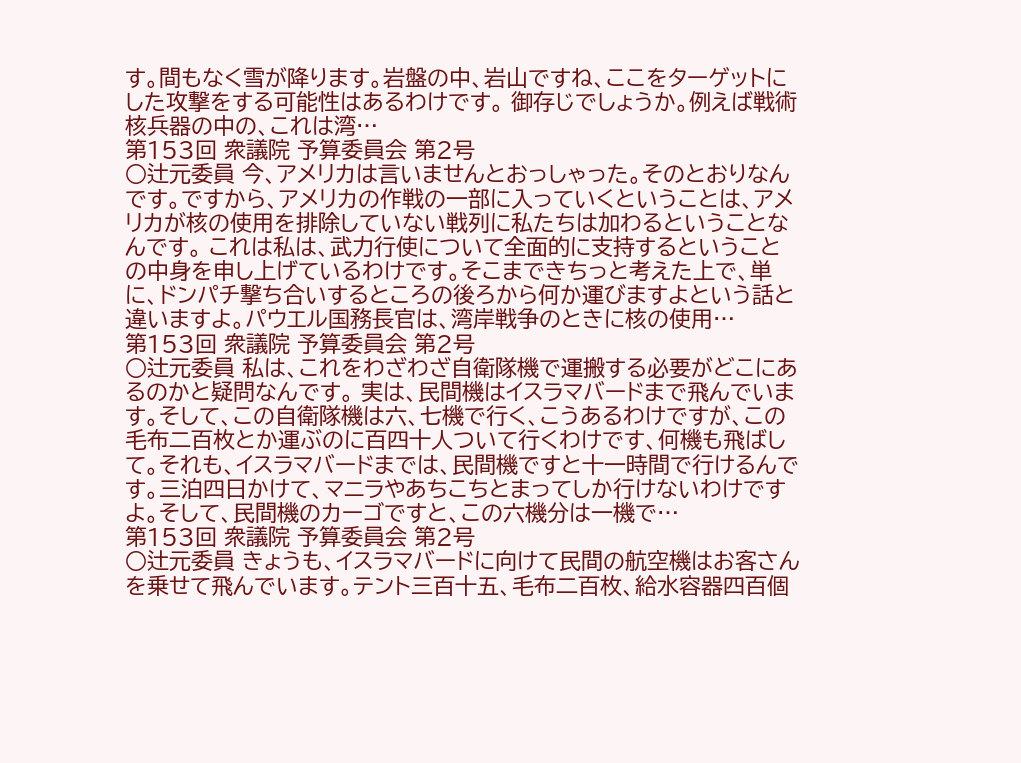す。間もなく雪が降ります。岩盤の中、岩山ですね、ここをターゲットにした攻撃をする可能性はあるわけです。 御存じでしょうか。例えば戦術核兵器の中の、これは湾…
第153回 衆議院 予算委員会 第2号
○辻元委員 今、アメリカは言いませんとおっしゃった。そのとおりなんです。ですから、アメリカの作戦の一部に入っていくということは、アメリカが核の使用を排除していない戦列に私たちは加わるということなんです。 これは私は、武力行使について全面的に支持するということの中身を申し上げているわけです。そこまできちっと考えた上で、単に、ドンパチ撃ち合いするところの後ろから何か運びますよという話と違いますよ。パウエル国務長官は、湾岸戦争のときに核の使用…
第153回 衆議院 予算委員会 第2号
○辻元委員 私は、これをわざわざ自衛隊機で運搬する必要がどこにあるのかと疑問なんです。 実は、民間機はイスラマバードまで飛んでいます。そして、この自衛隊機は六、七機で行く、こうあるわけですが、この毛布二百枚とか運ぶのに百四十人ついて行くわけです、何機も飛ばして。それも、イスラマバードまでは、民間機ですと十一時間で行けるんです。三泊四日かけて、マニラやあちこちとまってしか行けないわけですよ。そして、民間機のカーゴですと、この六機分は一機で…
第153回 衆議院 予算委員会 第2号
○辻元委員 きょうも、イスラマバードに向けて民間の航空機はお客さんを乗せて飛んでいます。テント三百十五、毛布二百枚、給水容器四百個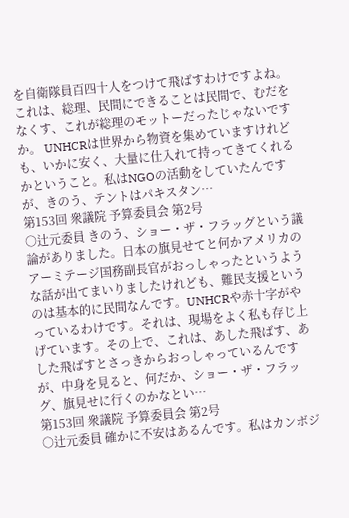を自衛隊員百四十人をつけて飛ばすわけですよね。これは、総理、民間にできることは民間で、むだをなくす、これが総理のモットーだったじゃないですか。 UNHCRは世界から物資を集めていますけれども、いかに安く、大量に仕入れて持ってきてくれるかということ。私はNGOの活動をしていたんですが、きのう、テントはパキスタン…
第153回 衆議院 予算委員会 第2号
○辻元委員 きのう、ショー・ザ・フラッグという議論がありました。日本の旗見せてと何かアメリカのアーミテージ国務副長官がおっしゃったというような話が出てまいりましたけれども、難民支援というのは基本的に民間なんです。UNHCRや赤十字がやっているわけです。それは、現場をよく私も存じ上げています。その上で、これは、あした飛ばす、あした飛ばすとさっきからおっしゃっているんですが、中身を見ると、何だか、ショー・ザ・フラッグ、旗見せに行くのかなとい…
第153回 衆議院 予算委員会 第2号
○辻元委員 確かに不安はあるんです。私はカンボジ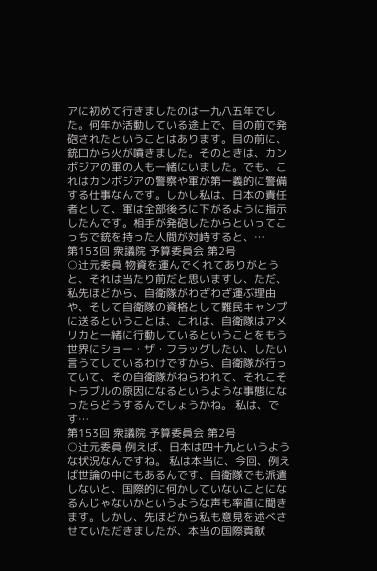アに初めて行きましたのは一九八五年でした。何年か活動している途上で、目の前で発砲されたということはあります。目の前に、銃口から火が噴きました。そのときは、カンボジアの軍の人も一緒にいました。でも、これはカンボジアの警察や軍が第一義的に警備する仕事なんです。しかし私は、日本の責任者として、軍は全部後ろに下がるように指示したんです。相手が発砲したからといってこっちで銃を持った人間が対峙すると、…
第153回 衆議院 予算委員会 第2号
○辻元委員 物資を運んでくれてありがとうと、それは当たり前だと思いますし、ただ、私先ほどから、自衛隊がわざわざ運ぶ理由や、そして自衛隊の資格として難民キャンプに送るということは、これは、自衛隊はアメリカと一緒に行動しているということをもう世界にショー・ザ・フラッグしたい、したい言うてしているわけですから、自衛隊が行っていて、その自衛隊がねらわれて、それこそトラブルの原因になるというような事態になったらどうするんでしょうかね。 私は、です…
第153回 衆議院 予算委員会 第2号
○辻元委員 例えば、日本は四十九というような状況なんですね。 私は本当に、今回、例えば世論の中にもあるんです、自衛隊でも派遣しないと、国際的に何かしていないことになるんじゃないかというような声も率直に聞きます。しかし、先ほどから私も意見を述べさせていただきましたが、本当の国際貢献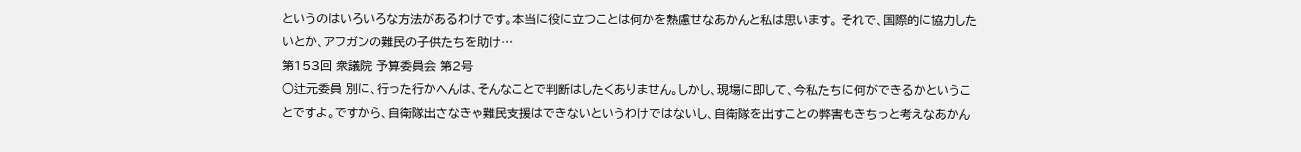というのはいろいろな方法があるわけです。本当に役に立つことは何かを熟慮せなあかんと私は思います。 それで、国際的に協力したいとか、アフガンの難民の子供たちを助け…
第153回 衆議院 予算委員会 第2号
○辻元委員 別に、行った行かへんは、そんなことで判断はしたくありません。しかし、現場に即して、今私たちに何ができるかということですよ。ですから、自衛隊出さなきゃ難民支援はできないというわけではないし、自衛隊を出すことの弊害もきちっと考えなあかん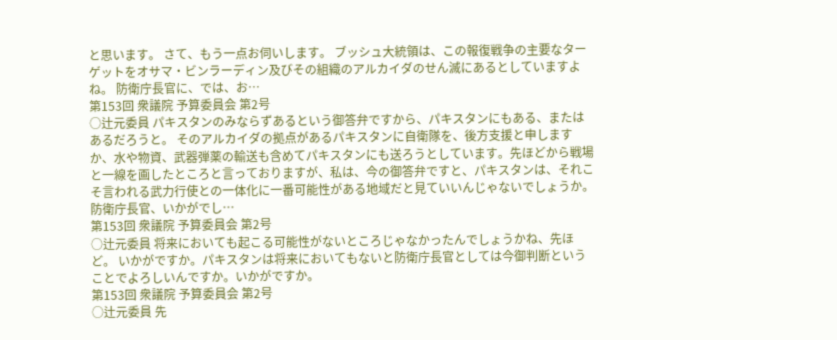と思います。 さて、もう一点お伺いします。 ブッシュ大統領は、この報復戦争の主要なターゲットをオサマ・ビンラーディン及びその組織のアルカイダのせん滅にあるとしていますよね。 防衛庁長官に、では、お…
第153回 衆議院 予算委員会 第2号
○辻元委員 パキスタンのみならずあるという御答弁ですから、パキスタンにもある、またはあるだろうと。 そのアルカイダの拠点があるパキスタンに自衛隊を、後方支援と申しますか、水や物資、武器弾薬の輸送も含めてパキスタンにも送ろうとしています。先ほどから戦場と一線を画したところと言っておりますが、私は、今の御答弁ですと、パキスタンは、それこそ言われる武力行使との一体化に一番可能性がある地域だと見ていいんじゃないでしょうか。防衛庁長官、いかがでし…
第153回 衆議院 予算委員会 第2号
○辻元委員 将来においても起こる可能性がないところじゃなかったんでしょうかね、先ほど。 いかがですか。パキスタンは将来においてもないと防衛庁長官としては今御判断ということでよろしいんですか。いかがですか。
第153回 衆議院 予算委員会 第2号
○辻元委員 先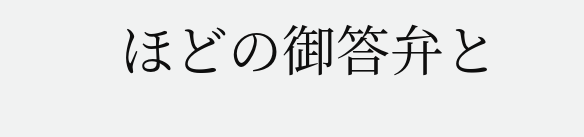ほどの御答弁と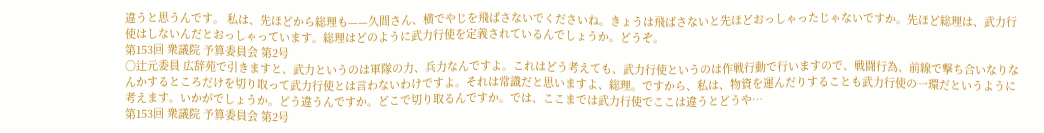違うと思うんです。 私は、先ほどから総理も——久間さん、横でやじを飛ばさないでくださいね。きょうは飛ばさないと先ほどおっしゃったじゃないですか。先ほど総理は、武力行使はしないんだとおっしゃっています。総理はどのように武力行使を定義されているんでしょうか。どうぞ。
第153回 衆議院 予算委員会 第2号
○辻元委員 広辞苑で引きますと、武力というのは軍隊の力、兵力なんですよ。これはどう考えても、武力行使というのは作戦行動で行いますので、戦闘行為、前線で撃ち合いなりなんかするところだけを切り取って武力行使とは言わないわけですよ。それは常識だと思いますよ、総理。ですから、私は、物資を運んだりすることも武力行使の一環だというように考えます。いかがでしょうか。どう違うんですか。どこで切り取るんですか。では、ここまでは武力行使でここは違うとどうや…
第153回 衆議院 予算委員会 第2号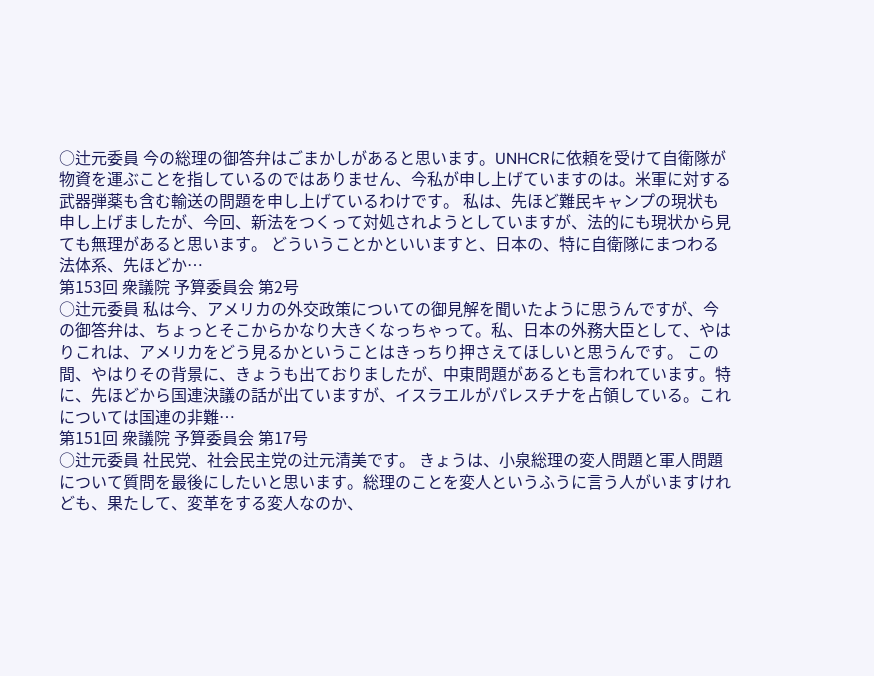○辻元委員 今の総理の御答弁はごまかしがあると思います。UNHCRに依頼を受けて自衛隊が物資を運ぶことを指しているのではありません、今私が申し上げていますのは。米軍に対する武器弾薬も含む輸送の問題を申し上げているわけです。 私は、先ほど難民キャンプの現状も申し上げましたが、今回、新法をつくって対処されようとしていますが、法的にも現状から見ても無理があると思います。 どういうことかといいますと、日本の、特に自衛隊にまつわる法体系、先ほどか…
第153回 衆議院 予算委員会 第2号
○辻元委員 私は今、アメリカの外交政策についての御見解を聞いたように思うんですが、今の御答弁は、ちょっとそこからかなり大きくなっちゃって。私、日本の外務大臣として、やはりこれは、アメリカをどう見るかということはきっちり押さえてほしいと思うんです。 この間、やはりその背景に、きょうも出ておりましたが、中東問題があるとも言われています。特に、先ほどから国連決議の話が出ていますが、イスラエルがパレスチナを占領している。これについては国連の非難…
第151回 衆議院 予算委員会 第17号
○辻元委員 社民党、社会民主党の辻元清美です。 きょうは、小泉総理の変人問題と軍人問題について質問を最後にしたいと思います。総理のことを変人というふうに言う人がいますけれども、果たして、変革をする変人なのか、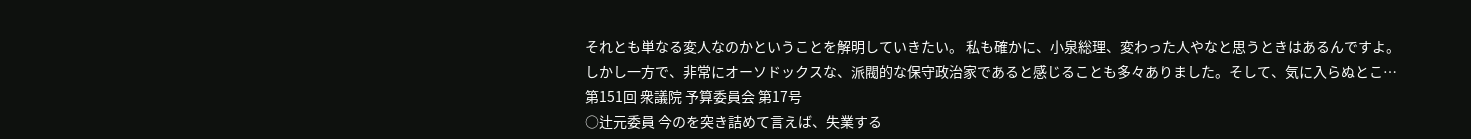それとも単なる変人なのかということを解明していきたい。 私も確かに、小泉総理、変わった人やなと思うときはあるんですよ。しかし一方で、非常にオーソドックスな、派閥的な保守政治家であると感じることも多々ありました。そして、気に入らぬとこ…
第151回 衆議院 予算委員会 第17号
○辻元委員 今のを突き詰めて言えば、失業する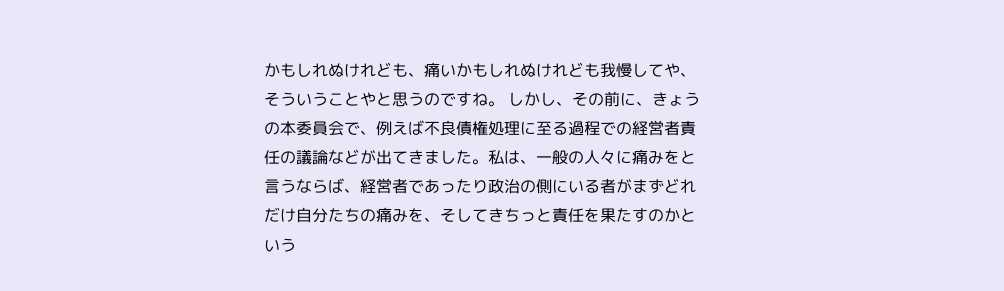かもしれぬけれども、痛いかもしれぬけれども我慢してや、そういうことやと思うのですね。 しかし、その前に、きょうの本委員会で、例えば不良債権処理に至る過程での経営者責任の議論などが出てきました。私は、一般の人々に痛みをと言うならば、経営者であったり政治の側にいる者がまずどれだけ自分たちの痛みを、そしてきちっと責任を果たすのかという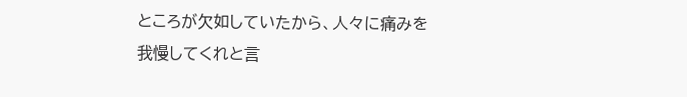ところが欠如していたから、人々に痛みを我慢してくれと言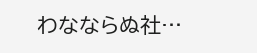わなならぬ社…